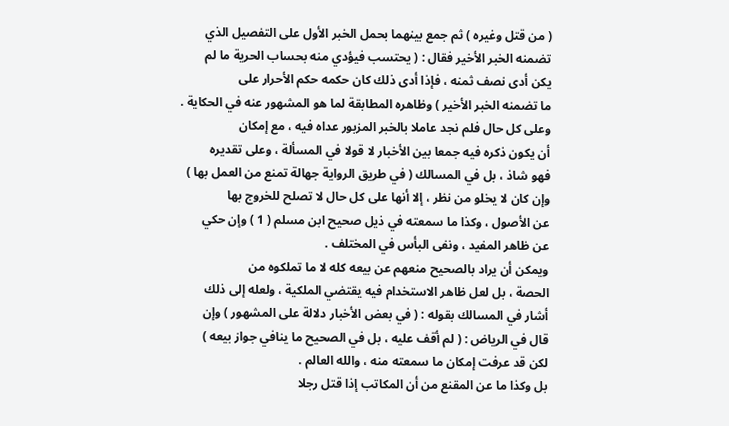( من قتل وغيره ) ثم جمع بينهما بحمل الخبر الأول على التفصيل الذي
تضمنه الخبر الأخير فقال : ( يحتسب فيؤدي منه بحساب الحرية ما لم
يكن أدى نصف ثمنه ، فإذا أدى ذلك كان حكمه حكم الأحرار على
ما تضمنه الخبر الأخير ) وظاهره المطابقة لما هو المشهور عنه في الحكاية .
وعلى كل حال فلم نجد عاملا بالخبر المزبور عداه فيه ، مع إمكان
أن يكون ذكره فيه جمعا بين الأخبار لا قولا في المسألة ، وعلى تقديره
فهو شاذ ، بل في المسالك ( في طريق الرواية جهالة تمنع من العمل بها )
وإن كان لا يخلو من نظر ، إلا أنها على كل حال لا تصلح للخروج بها
عن الأصول ، وكذا ما سمعته في ذيل صحيح ابن مسلم ( 1 ) وإن حكي
عن ظاهر المفيد ، ونفى البأس في المختلف .
ويمكن أن يراد بالصحيح منعهم عن بيعه كله لا ما تملكوه من
الحصة ، بل لعل ظاهر الاستخدام فيه يقتضي الملكية ، ولعله إلى ذلك
أشار في المسالك بقوله : ( في بعض الأخبار دلالة على المشهور ) وإن
قال في الرياض : ( لم أقف عليه ، بل في الصحيح ما ينافي جواز بيعه )
لكن قد عرفت إمكان ما سمعته منه ، والله العالم .
بل وكذا ما عن المقنع من أن المكاتب إذا قتل رجلا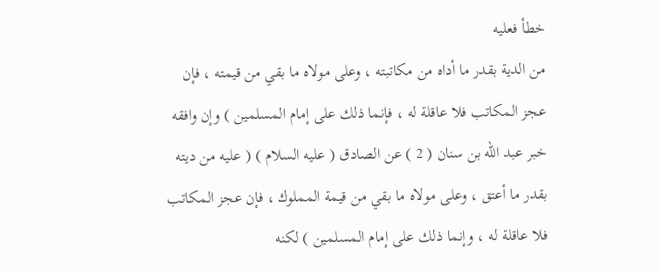خطأ فعليه
من الدية بقدر ما أداه من مكاتبته ، وعلى مولاه ما بقي من قيمته ، فإن
عجز المكاتب فلا عاقلة له ، فإنما ذلك على إمام المسلمين ) وإن وافقه
خبر عبد الله بن سنان ( 2 ) عن الصادق ( عليه السلام ) ( عليه من ديته
بقدر ما أعتق ، وعلى مولاه ما بقي من قيمة المملوك ، فإن عجز المكاتب
فلا عاقلة له ، وإنما ذلك على إمام المسلمين ) لكنه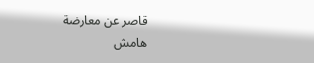قاصر عن معارضة
هامش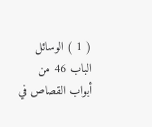( 1 ) الوسائل الباب 46 من أبواب القصاص في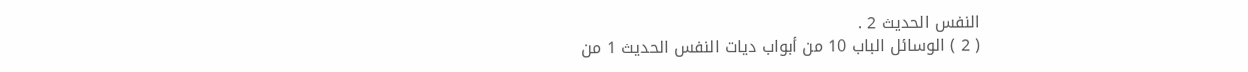النفس الحديث 2 .
( 2 ) الوسائل الباب 10 من أبواب ديات النفس الحديث 1 من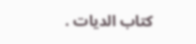كتاب الديات .